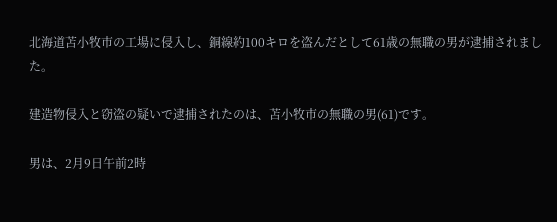北海道苫小牧市の工場に侵入し、銅線約100キロを盗んだとして61歳の無職の男が逮捕されました。

建造物侵入と窃盗の疑いで逮捕されたのは、苫小牧市の無職の男(61)です。

男は、2月9日午前2時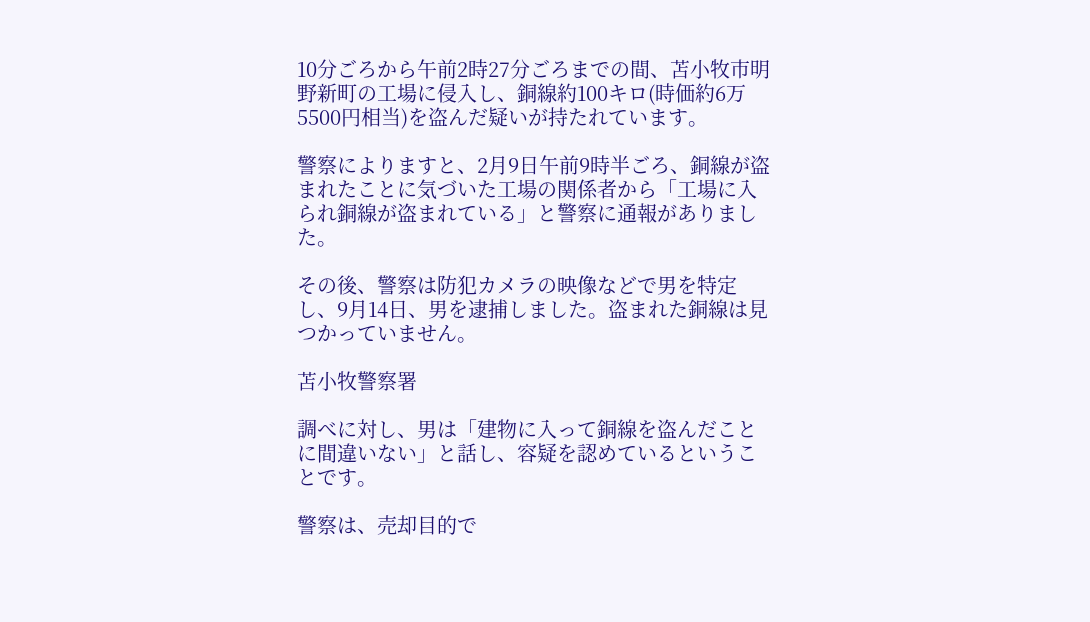10分ごろから午前2時27分ごろまでの間、苫小牧市明野新町の工場に侵入し、銅線約100キロ(時価約6万5500円相当)を盗んだ疑いが持たれています。

警察によりますと、2月9日午前9時半ごろ、銅線が盗まれたことに気づいた工場の関係者から「工場に入られ銅線が盗まれている」と警察に通報がありました。

その後、警察は防犯カメラの映像などで男を特定し、9月14日、男を逮捕しました。盗まれた銅線は見つかっていません。

苫小牧警察署

調べに対し、男は「建物に入って銅線を盗んだことに間違いない」と話し、容疑を認めているということです。

警察は、売却目的で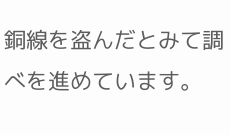銅線を盗んだとみて調べを進めています。